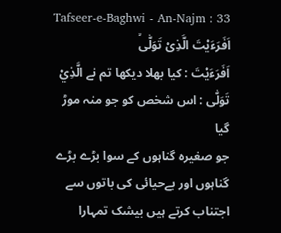Tafseer-e-Baghwi - An-Najm : 33
اَفَرَءَیْتَ الَّذِیْ تَوَلّٰىۙ
اَفَرَءَيْتَ : کیا بھلا دیکھا تم نے الَّذِيْ تَوَلّٰى : اس شخص کو جو منہ موڑ گیا
جو صغیرہ گناہوں کے سوا بڑے بڑے گناہوں اور بےحیائی کی باتوں سے اجتناب کرتے ہیں بیشک تمہارا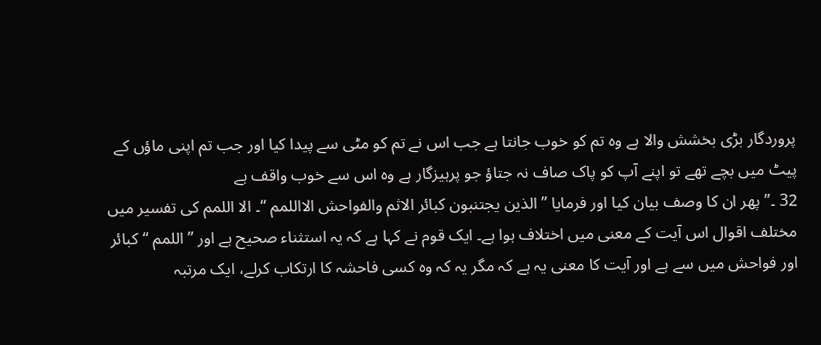پروردگار بڑی بخشش والا ہے وہ تم کو خوب جانتا ہے جب اس نے تم کو مٹی سے پیدا کیا اور جب تم اپنی ماؤں کے پیٹ میں بچے تھے تو اپنے آپ کو پاک صاف نہ جتاؤ جو پرہیزگار ہے وہ اس سے خوب واقف ہے
32 ۔” پھر ان کا وصف بیان کیا اور فرمایا ” الذین یجتنبون کبائر الاثم والفواحش الااللمم “۔ الا اللمم کی تفسیر میں مختلف اقوال اس آیت کے معنی میں اختلاف ہوا ہے۔ ایک قوم نے کہا ہے کہ یہ استثناء صحیح ہے اور ” اللمم “ کبائر اور فواحش میں سے ہے اور آیت کا معنی یہ ہے کہ مگر یہ کہ وہ کسی فاحشہ کا ارتکاب کرلے، ایک مرتبہ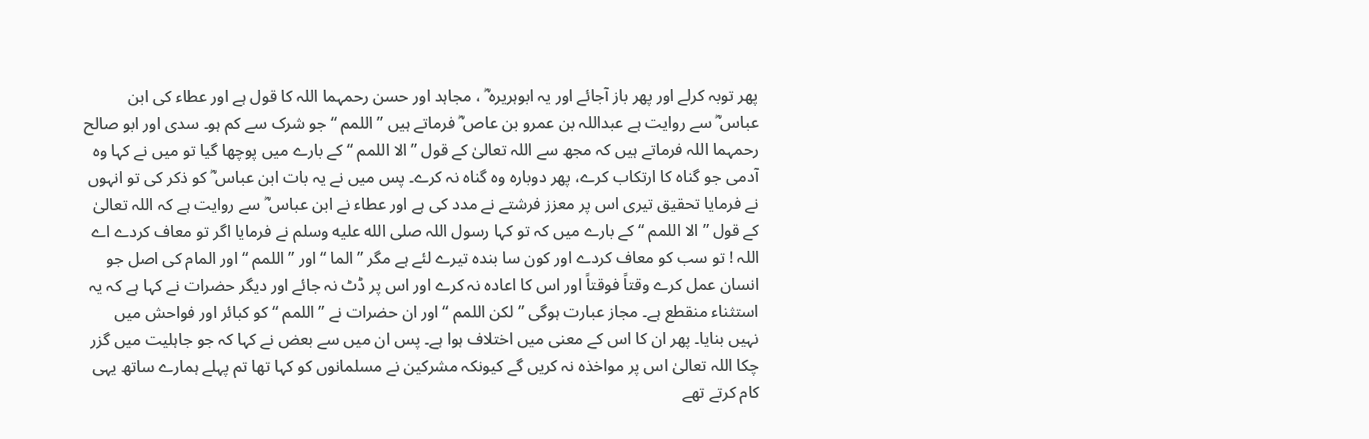پھر توبہ کرلے اور پھر باز آجائے اور یہ ابوہریرہ ؓ ، مجاہد اور حسن رحمہما اللہ کا قول ہے اور عطاء کی ابن عباس ؓ سے روایت ہے عبداللہ بن عمرو بن عاص ؓ فرماتے ہیں ” اللمم “ جو شرک سے کم ہو۔ سدی اور ابو صالح رحمہما اللہ فرماتے ہیں کہ مجھ سے اللہ تعالیٰ کے قول ” الا اللمم “ کے بارے میں پوچھا گیا تو میں نے کہا وہ آدمی جو گناہ کا ارتکاب کرے، پھر دوبارہ وہ گناہ نہ کرے۔ پس میں نے یہ بات ابن عباس ؓ کو ذکر کی تو انہوں نے فرمایا تحقیق تیری اس پر معزز فرشتے نے مدد کی ہے اور عطاء نے ابن عباس ؓ سے روایت ہے کہ اللہ تعالیٰ کے قول ” الا اللمم “ کے بارے میں کہ تو کہا رسول اللہ صلى الله عليه وسلم نے فرمایا اگر تو معاف کردے اے اللہ ! تو سب کو معاف کردے اور کون سا بندہ تیرے لئے ہے مگر ” الما “ اور ” اللمم “ اور المام کی اصل جو انسان عمل کرے وقتاً فوقتاً اور اس کا اعادہ نہ کرے اور اس پر ڈٹ نہ جائے اور دیگر حضرات نے کہا ہے کہ یہ استثناء منقطع ہے۔ مجاز عبارت ہوگی ” لکن اللمم “ اور ان حضرات نے ” اللمم “ کو کبائر اور فواحش میں نہیں بنایا۔ پھر ان کا اس کے معنی میں اختلاف ہوا ہے۔ پس ان میں سے بعض نے کہا کہ جو جاہلیت میں گزر چکا اللہ تعالیٰ اس پر مواخذہ نہ کریں گے کیونکہ مشرکین نے مسلمانوں کو کہا تھا تم پہلے ہمارے ساتھ یہی کام کرتے تھے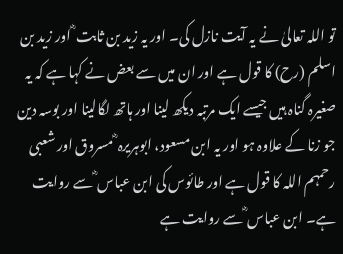تو اللہ تعالیٰ نے یہ آیت نازل کی۔ اور یہ زید بن ثابت ؓ اور زید بن اسلم (رح) کا قول ہے اور ان میں سے بعض نے کہا ہے کہ یہ صغیرہ گناہ ہیں جیسے ایک مرتبہ دیکھ لینا اور ہاتھ لگالینا اور بوسہ دین جو زنا کے علاوہ ہو اور یہ ابن مسعود، ابوہریرہ ؓ مسروق اور شعبی رحمہم اللہ کا قول ہے اور طائوس کی ابن عباس ؓ سے روایت ہے۔ ابن عباس ؓ سے روایت ہے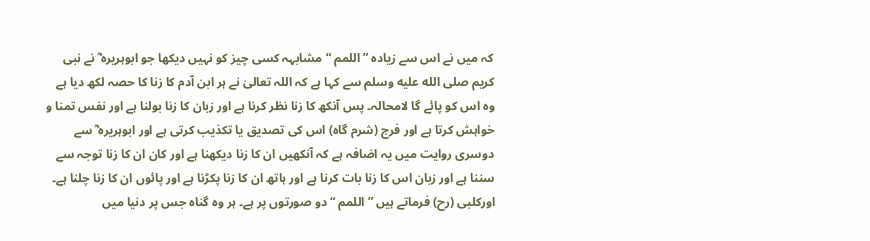کہ میں نے اس سے زیادہ ” اللمم “ مشابہہ کسی چیز کو نہیں دیکھا جو ابوہریرہ ؓ نے نبی کریم صلى الله عليه وسلم سے کہا ہے کہ اللہ تعالیٰ نے ہر ابن آدم کا زنا کا حصہ لکھ دیا ہے وہ اس کو پائے گا لامحالہ۔ پس آنکھ کا زنا نظر کرنا ہے اور زبان کا زنا بولنا ہے اور نفس تمنا و خواہش کرتا ہے اور فرج (شرم گاہ) اس کی تصدیق یا تکذیب کرتی ہے اور ابوہریرہ ؓ سے دوسری روایت میں یہ اضافہ ہے کہ آنکھیں ان کا زنا دیکھنا ہے اور کان ان کا زنا توجہ سے سننا ہے اور زبان اس کا زنا بات کرنا ہے اور ہاتھ ان کا زنا پکڑنا ہے اور پائوں ان کا زنا چلنا ہے۔ اورکلبی (رح) فرماتے ہیں ” اللمم “ دو صورتوں پر ہے۔ ہر وہ گناہ جس پر دنیا میں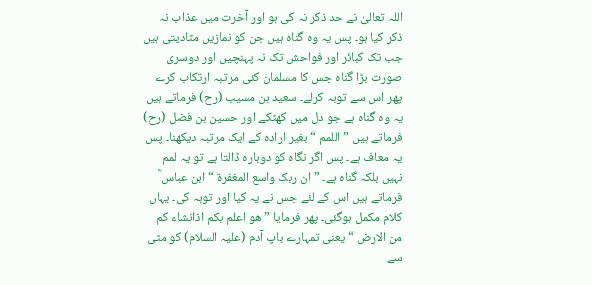اللہ تعالیٰ نے حد ذکر نہ کی ہو اور آخرت میں عذاب نہ ذکر کیا ہو۔ پس یہ وہ گناہ ہیں جن کو نمازیں مٹادیتی ہیں جب تک کبائر اور فواحش تک نہ پہنچیں اور دوسری صورت بڑا گناہ جس کا مسلمان کئی مرتبہ ارتکاب کرے پھر اس سے توبہ کرلے۔ سعید بن مسیب (رح) فرماتے ہیں یہ وہ گناہ ہے جو دل میں کھٹکے اور حسین بن فضل (رح) فرماتے ہیں ” اللمم “ بغیر ارادہ کے ایک مرتبہ دیکھنا۔ پس یہ معاف ہے۔ پس اگر نگاہ کو دوبارہ ڈالتا ہے تو یہ لمم نہیں بلکہ گناہ ہے۔ ” ان ربک واسع المغفرۃ “ ابن عباس ؓ فرماتے ہیں اس کے لئے جس نے یہ کیا اور توبہ کی۔ یہاں کلام مکمل ہوگئی۔ پھر فرمایا ” ھو اعلم بکم اذانشاء کم من الارض “ یعنی تمہارے باپ آدم (علیہ السلام) کو مٹی سے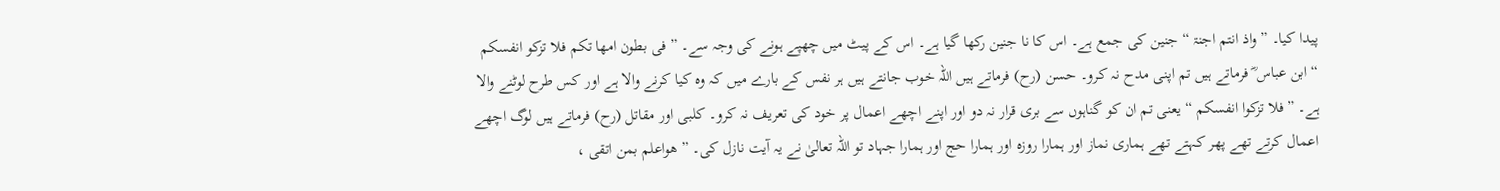پیدا کیا۔ ” واذ انتم اجنۃ “ جنین کی جمع ہے۔ اس کا نا جنین رکھا گیا ہے۔ اس کے پیٹ میں چھپے ہونے کی وجہ سے۔ ” فی بطون امھا تکم فلا تزکو انفسکم “ ابن عباس ؓ فرماتے ہیں تم اپنی مدح نہ کرو۔ حسن (رح) فرماتے ہیں اللہ خوب جانتے ہیں ہر نفس کے بارے میں کہ وہ کیا کرنے والا ہے اور کس طرح لوٹنے والا ہے۔ ” فلا تزکوا انفسکم “ یعنی تم ان کو گناہوں سے بری قرار نہ دو اور اپنے اچھے اعمال پر خود کی تعریف نہ کرو۔ کلبی اور مقاتل (رح) فرماتے ہیں لوگ اچھے اعمال کرتے تھے پھر کہتے تھے ہماری نماز اور ہمارا روزہ اور ہمارا حج اور ہمارا جہاد تو اللہ تعالیٰ نے یہ آیت نازل کی۔ ” ھواعلم بمن اتقی ،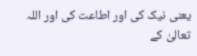یعنی نیک کی اور اطاعت کی اور اللہ تعالیٰ کے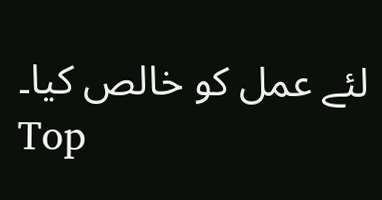لئے عمل کو خالص کیا۔
Top